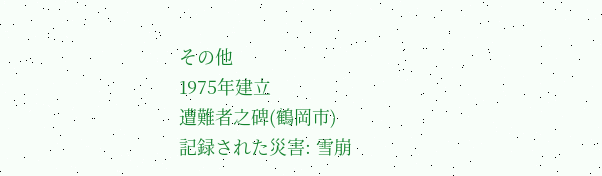その他
1975年建立
遭難者之碑(鶴岡市)
記録された災害: 雪崩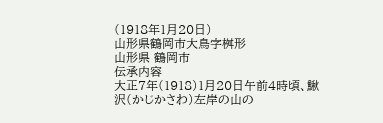(1918年1月20日)
山形県鶴岡市大鳥字桝形
山形県 鶴岡市
伝承内容
大正7年(1918)1月20日午前4時頃、鰍沢(かじかさわ)左岸の山の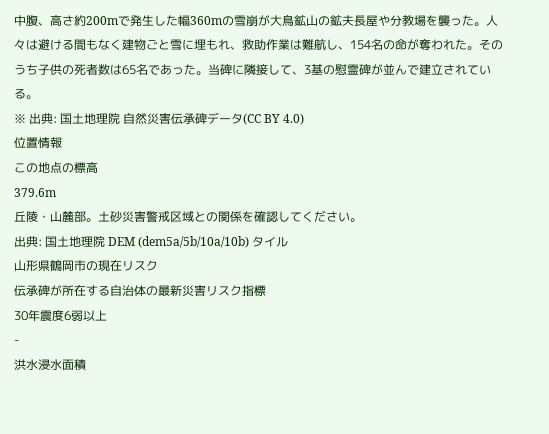中腹、高さ約200mで発生した幅360mの雪崩が大鳥鉱山の鉱夫長屋や分教場を襲った。人々は避ける間もなく建物ごと雪に埋もれ、救助作業は難航し、154名の命が奪われた。そのうち子供の死者数は65名であった。当碑に隣接して、3基の慰霊碑が並んで建立されている。
※ 出典: 国土地理院 自然災害伝承碑データ(CC BY 4.0)
位置情報
この地点の標高
379.6m
丘陵・山麓部。土砂災害警戒区域との関係を確認してください。
出典: 国土地理院 DEM (dem5a/5b/10a/10b) タイル
山形県鶴岡市の現在リスク
伝承碑が所在する自治体の最新災害リスク指標
30年震度6弱以上
-
洪水浸水面積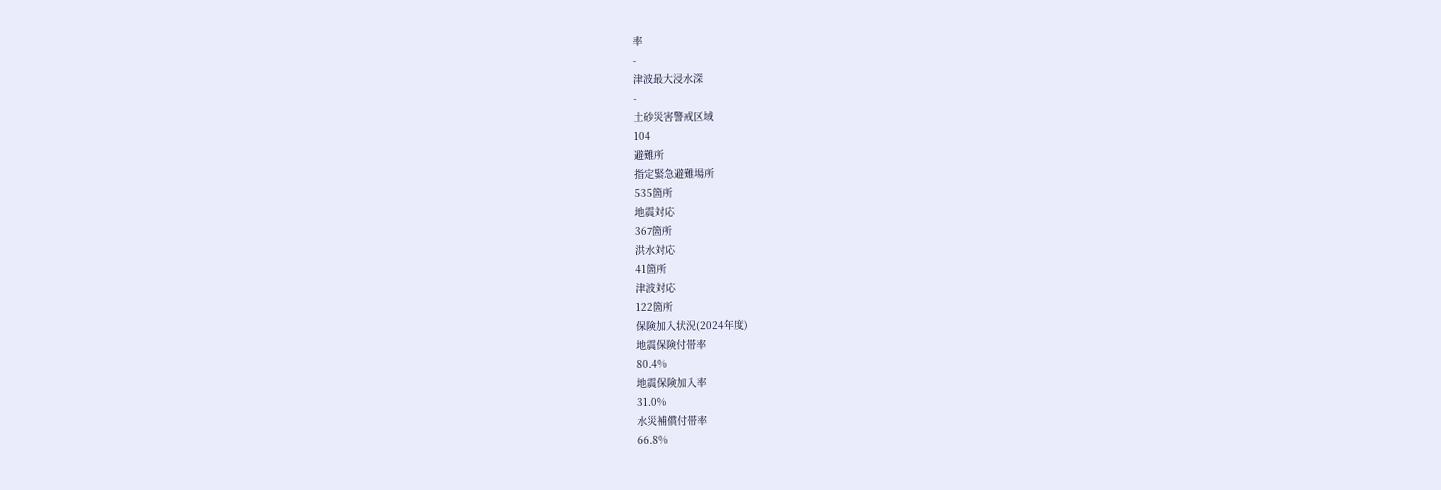率
-
津波最大浸水深
-
土砂災害警戒区域
104
避難所
指定緊急避難場所
535箇所
地震対応
367箇所
洪水対応
41箇所
津波対応
122箇所
保険加入状況(2024年度)
地震保険付帯率
80.4%
地震保険加入率
31.0%
水災補償付帯率
66.8%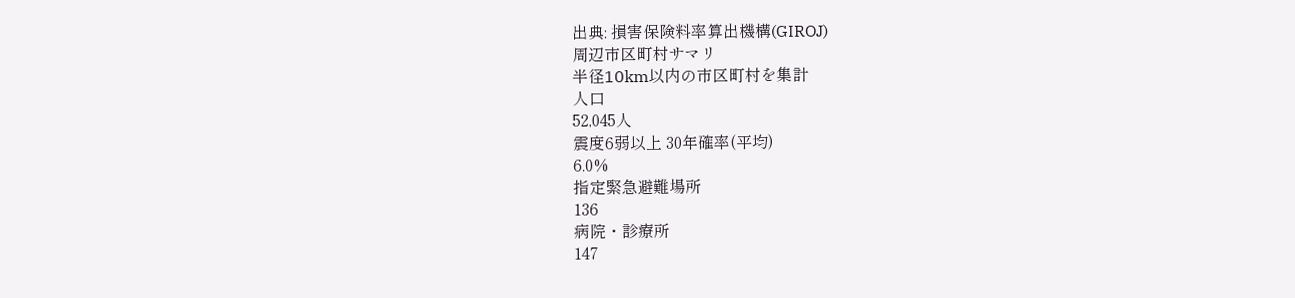出典: 損害保険料率算出機構(GIROJ)
周辺市区町村サマリ
半径10km以内の市区町村を集計
人口
52,045人
震度6弱以上 30年確率(平均)
6.0%
指定緊急避難場所
136
病院・診療所
147